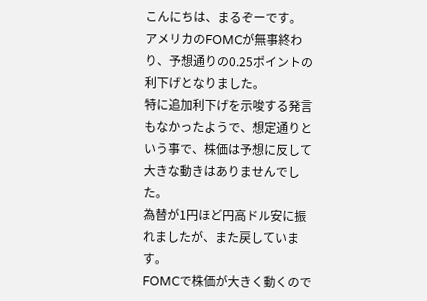こんにちは、まるぞーです。
アメリカのFOMCが無事終わり、予想通りの0.25ポイントの利下げとなりました。
特に追加利下げを示唆する発言もなかったようで、想定通りという事で、株価は予想に反して大きな動きはありませんでした。
為替が1円ほど円高ドル安に振れましたが、また戻しています。
FOMCで株価が大きく動くので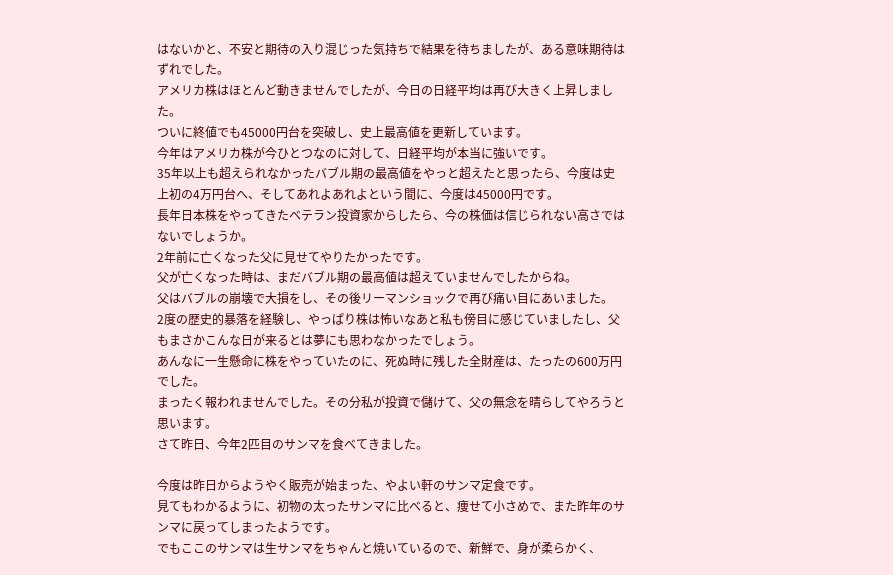はないかと、不安と期待の入り混じった気持ちで結果を待ちましたが、ある意味期待はずれでした。
アメリカ株はほとんど動きませんでしたが、今日の日経平均は再び大きく上昇しました。
ついに終値でも45000円台を突破し、史上最高値を更新しています。
今年はアメリカ株が今ひとつなのに対して、日経平均が本当に強いです。
35年以上も超えられなかったバブル期の最高値をやっと超えたと思ったら、今度は史上初の4万円台へ、そしてあれよあれよという間に、今度は45000円です。
長年日本株をやってきたベテラン投資家からしたら、今の株価は信じられない高さではないでしょうか。
2年前に亡くなった父に見せてやりたかったです。
父が亡くなった時は、まだバブル期の最高値は超えていませんでしたからね。
父はバブルの崩壊で大損をし、その後リーマンショックで再び痛い目にあいました。
2度の歴史的暴落を経験し、やっぱり株は怖いなあと私も傍目に感じていましたし、父もまさかこんな日が来るとは夢にも思わなかったでしょう。
あんなに一生懸命に株をやっていたのに、死ぬ時に残した全財産は、たったの600万円でした。
まったく報われませんでした。その分私が投資で儲けて、父の無念を晴らしてやろうと思います。
さて昨日、今年2匹目のサンマを食べてきました。

今度は昨日からようやく販売が始まった、やよい軒のサンマ定食です。
見てもわかるように、初物の太ったサンマに比べると、痩せて小さめで、また昨年のサンマに戻ってしまったようです。
でもここのサンマは生サンマをちゃんと焼いているので、新鮮で、身が柔らかく、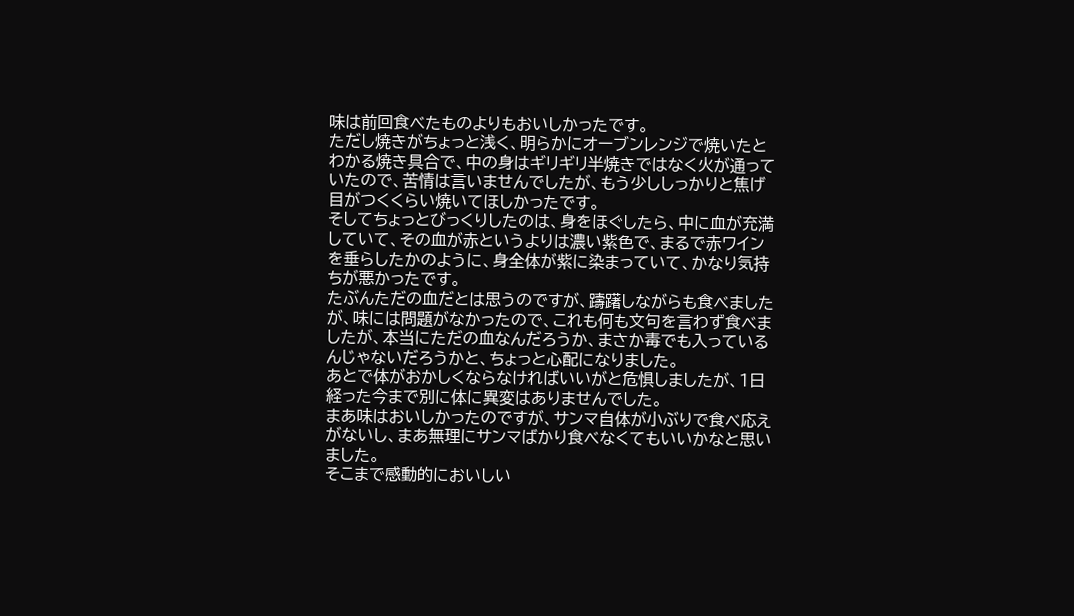味は前回食べたものよりもおいしかったです。
ただし焼きがちょっと浅く、明らかにオーブンレンジで焼いたとわかる焼き具合で、中の身はギリギリ半焼きではなく火が通っていたので、苦情は言いませんでしたが、もう少ししっかりと焦げ目がつくくらい焼いてほしかったです。
そしてちょっとびっくりしたのは、身をほぐしたら、中に血が充満していて、その血が赤というよりは濃い紫色で、まるで赤ワインを垂らしたかのように、身全体が紫に染まっていて、かなり気持ちが悪かったです。
たぶんただの血だとは思うのですが、躊躇しながらも食べましたが、味には問題がなかったので、これも何も文句を言わず食べましたが、本当にただの血なんだろうか、まさか毒でも入っているんじゃないだろうかと、ちょっと心配になりました。
あとで体がおかしくならなければいいがと危惧しましたが、1日経った今まで別に体に異変はありませんでした。
まあ味はおいしかったのですが、サンマ自体が小ぶりで食べ応えがないし、まあ無理にサンマばかり食べなくてもいいかなと思いました。
そこまで感動的においしい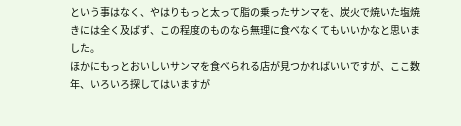という事はなく、やはりもっと太って脂の乗ったサンマを、炭火で焼いた塩焼きには全く及ばず、この程度のものなら無理に食べなくてもいいかなと思いました。
ほかにもっとおいしいサンマを食べられる店が見つかればいいですが、ここ数年、いろいろ探してはいますが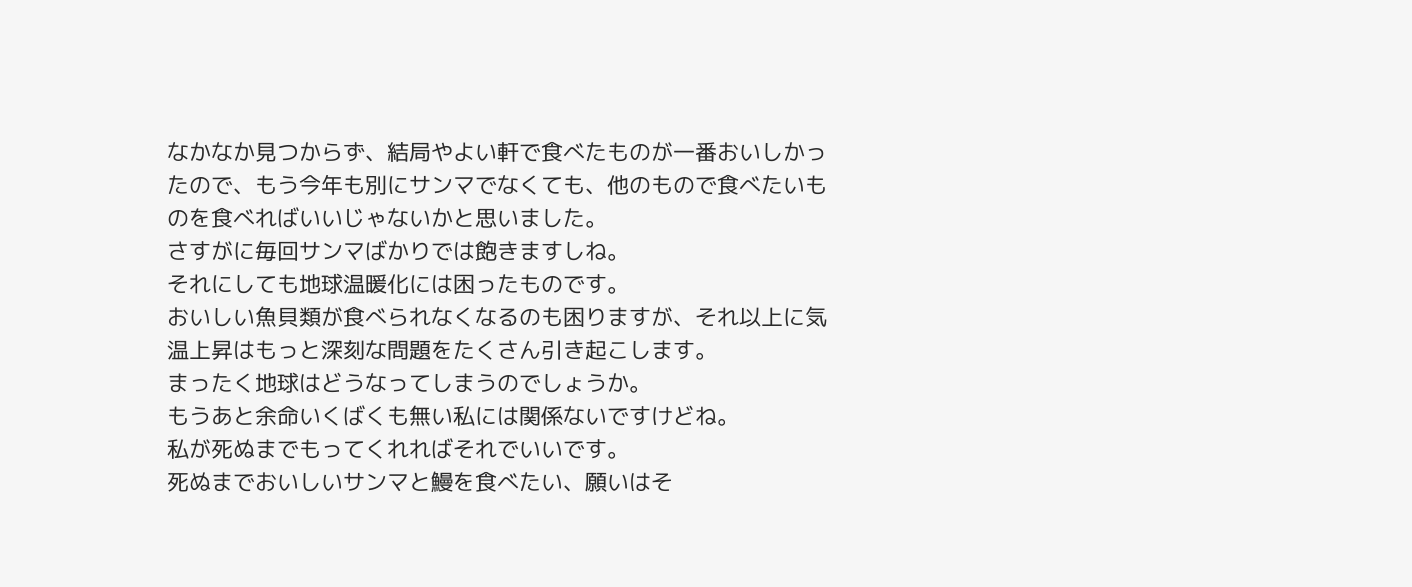なかなか見つからず、結局やよい軒で食べたものが一番おいしかったので、もう今年も別にサンマでなくても、他のもので食べたいものを食べればいいじゃないかと思いました。
さすがに毎回サンマばかりでは飽きますしね。
それにしても地球温暖化には困ったものです。
おいしい魚貝類が食べられなくなるのも困りますが、それ以上に気温上昇はもっと深刻な問題をたくさん引き起こします。
まったく地球はどうなってしまうのでしょうか。
もうあと余命いくばくも無い私には関係ないですけどね。
私が死ぬまでもってくれればそれでいいです。
死ぬまでおいしいサンマと鰻を食べたい、願いはそ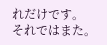れだけです。
それではまた。